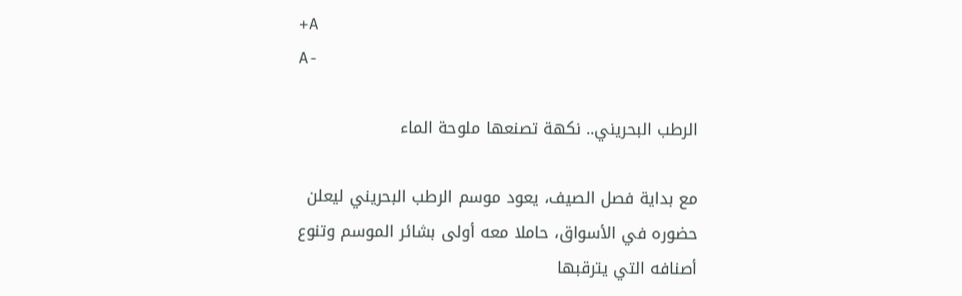+A
A-

الرطب البحريني.. نكهة تصنعها ملوحة الماء

مع بداية فصل الصيف، يعود موسم الرطب البحريني ليعلن حضوره في الأسواق، حاملا معه أولى بشائر الموسم وتنوع أصنافه التي يترقبها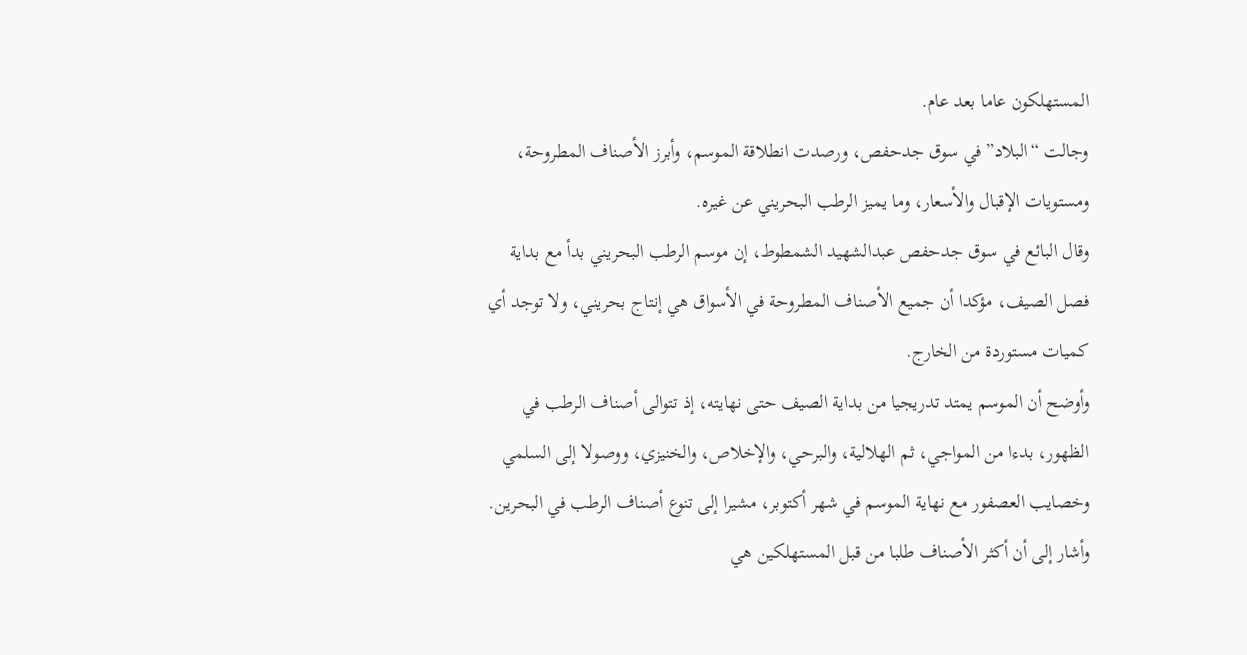المستهلكون عاما بعد عام.
وجالت “البلاد” في سوق جدحفص، ورصدت انطلاقة الموسم، وأبرز الأصناف المطروحة، ومستويات الإقبال والأسعار، وما يميز الرطب البحريني عن غيره.
وقال البائع في سوق جدحفص عبدالشهيد الشمطوط، إن موسم الرطب البحريني بدأ مع بداية فصل الصيف، مؤكدا أن جميع الأصناف المطروحة في الأسواق هي إنتاج بحريني، ولا توجد أي كميات مستوردة من الخارج.
وأوضح أن الموسم يمتد تدريجيا من بداية الصيف حتى نهايته، إذ تتوالى أصناف الرطب في الظهور، بدءا من المواجي، ثم الهلالية، والبرحي، والإخلاص، والخنيزي، ووصولا إلى السلمي وخصايب العصفور مع نهاية الموسم في شهر أكتوبر، مشيرا إلى تنوع أصناف الرطب في البحرين.
وأشار إلى أن أكثر الأصناف طلبا من قبل المستهلكين هي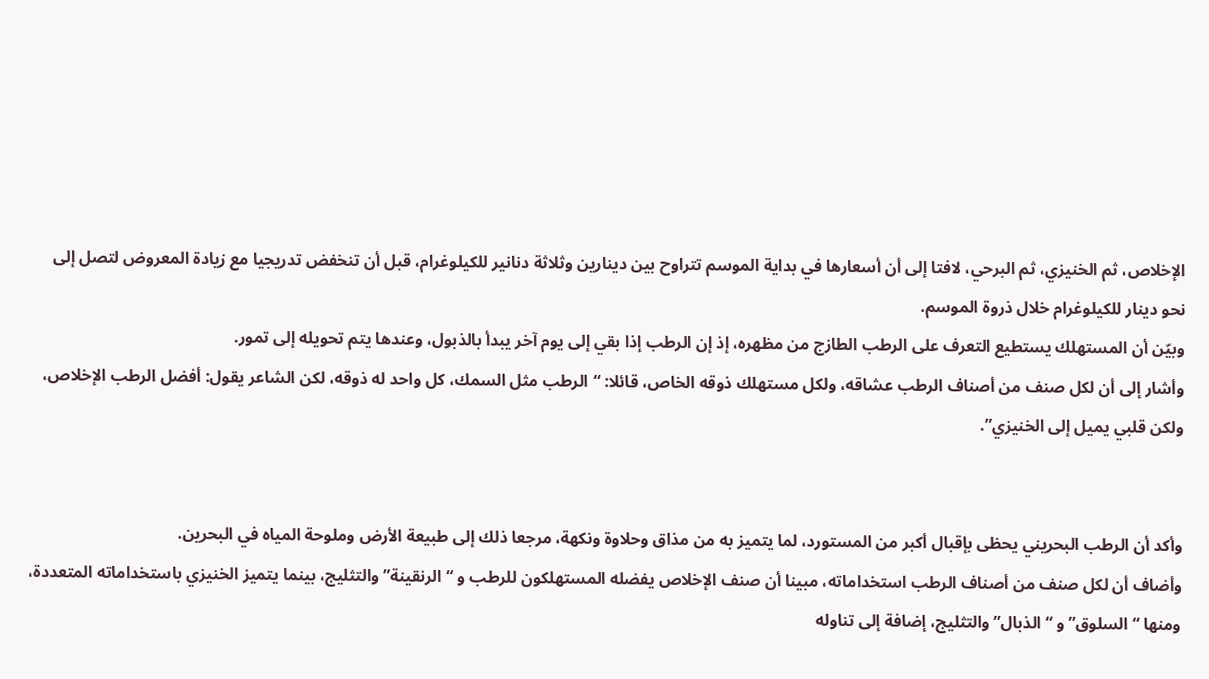الإخلاص، ثم الخنيزي، ثم البرحي، لافتا إلى أن أسعارها في بداية الموسم تتراوح بين دينارين وثلاثة دنانير للكيلوغرام، قبل أن تنخفض تدريجيا مع زيادة المعروض لتصل إلى نحو دينار للكيلوغرام خلال ذروة الموسم.
وبيّن أن المستهلك يستطيع التعرف على الرطب الطازج من مظهره، إذ إن الرطب إذا بقي إلى يوم آخر يبدأ بالذبول، وعندها يتم تحويله إلى تمور.
وأشار إلى أن لكل صنف من أصناف الرطب عشاقه، ولكل مستهلك ذوقه الخاص، قائلا: “الرطب مثل السمك، كل واحد له ذوقه، لكن الشاعر يقول: أفضل الرطب الإخلاص، ولكن قلبي يميل إلى الخنيزي”.


وأكد أن الرطب البحريني يحظى بإقبال أكبر من المستورد، لما يتميز به من مذاق وحلاوة ونكهة، مرجعا ذلك إلى طبيعة الأرض وملوحة المياه في البحرين.
وأضاف أن لكل صنف من أصناف الرطب استخداماته، مبينا أن صنف الإخلاص يفضله المستهلكون للرطب و “الرنقينة” والتثليج، بينما يتميز الخنيزي باستخداماته المتعددة، ومنها “السلوق” و “الذبال” والتثليج، إضافة إلى تناوله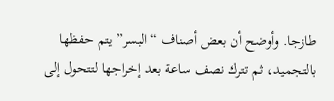طازجا. وأوضح أن بعض أصناف “البسر” يتم حفظها بالتجميد، ثم تترك نصف ساعة بعد إخراجها لتتحول إلى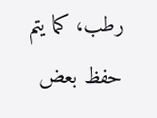رطب، كما يتم حفظ بعض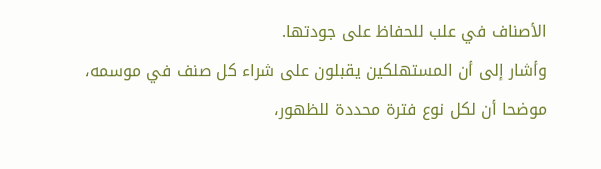الأصناف في علب للحفاظ على جودتها.
وأشار إلى أن المستهلكين يقبلون على شراء كل صنف في موسمه، موضحا أن لكل نوع فترة محددة للظهور،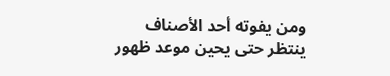ومن يفوته أحد الأصناف ينتظر حتى يحين موعد ظهور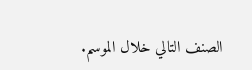الصنف التالي خلال الموسم.